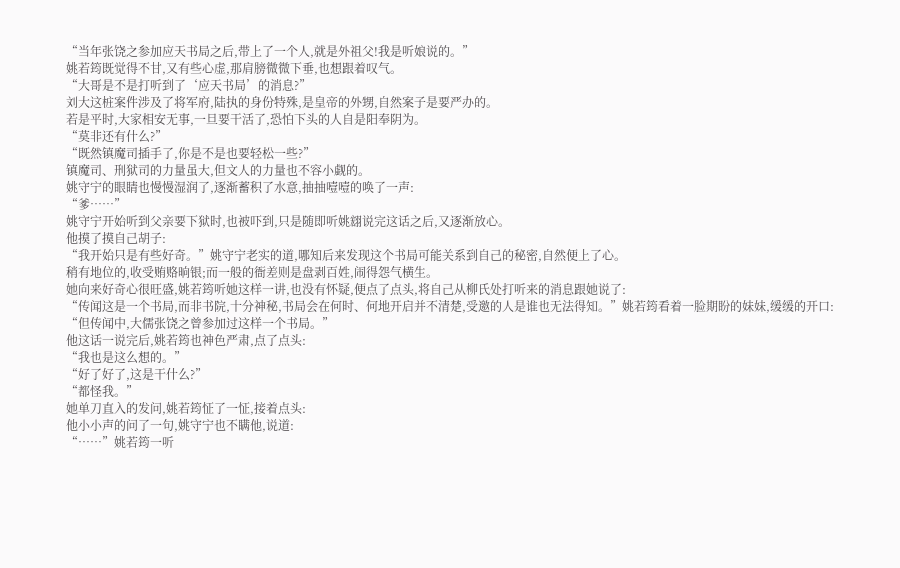“当年张饶之参加应天书局之后,带上了一个人,就是外祖父!我是听娘说的。”
姚若筠既觉得不甘,又有些心虚,那肩膀微微下垂,也想跟着叹气。
“大哥是不是打听到了‘应天书局’的消息?”
刘大这桩案件涉及了将军府,陆执的身份特殊,是皇帝的外甥,自然案子是要严办的。
若是平时,大家相安无事,一旦要干活了,恐怕下头的人自是阳奉阴为。
“莫非还有什么?”
“既然镇魔司插手了,你是不是也要轻松一些?”
镇魔司、刑狱司的力量虽大,但文人的力量也不容小觑的。
姚守宁的眼睛也慢慢湿润了,逐渐蓄积了水意,抽抽噎噎的唤了一声:
“爹……”
姚守宁开始听到父亲要下狱时,也被吓到,只是随即听姚翝说完这话之后,又逐渐放心。
他摸了摸自己胡子:
“我开始只是有些好奇。”姚守宁老实的道,哪知后来发现这个书局可能关系到自己的秘密,自然便上了心。
稍有地位的,收受贿赂晌银;而一般的衙差则是盘剥百姓,闹得怨气横生。
她向来好奇心很旺盛,姚若筠听她这样一讲,也没有怀疑,便点了点头,将自己从柳氏处打听来的消息跟她说了:
“传闻这是一个书局,而非书院,十分神秘,书局会在何时、何地开启并不清楚,受邀的人是谁也无法得知。”姚若筠看着一脸期盼的妹妹,缓缓的开口:
“但传闻中,大儒张饶之曾参加过这样一个书局。”
他这话一说完后,姚若筠也神色严肃,点了点头:
“我也是这么想的。”
“好了好了,这是干什么?”
“都怪我。”
她单刀直入的发问,姚若筠怔了一怔,接着点头:
他小小声的问了一句,姚守宁也不瞒他,说道:
“……”姚若筠一听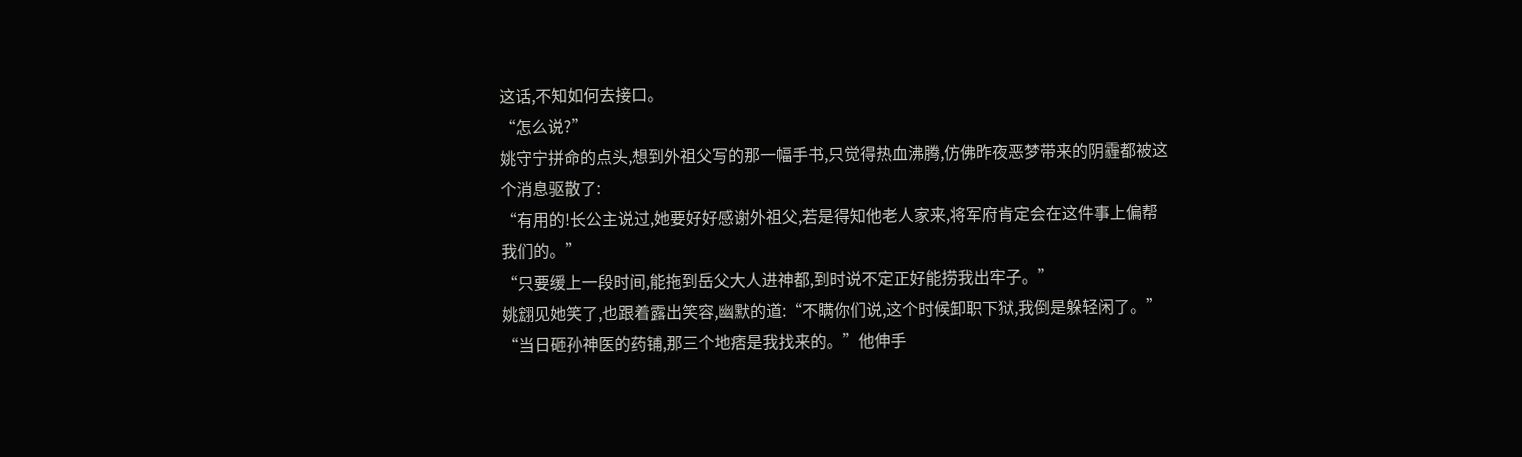这话,不知如何去接口。
“怎么说?”
姚守宁拼命的点头,想到外祖父写的那一幅手书,只觉得热血沸腾,仿佛昨夜恶梦带来的阴霾都被这个消息驱散了:
“有用的!长公主说过,她要好好感谢外祖父,若是得知他老人家来,将军府肯定会在这件事上偏帮我们的。”
“只要缓上一段时间,能拖到岳父大人进神都,到时说不定正好能捞我出牢子。”
姚翝见她笑了,也跟着露出笑容,幽默的道:“不瞒你们说,这个时候卸职下狱,我倒是躲轻闲了。”
“当日砸孙神医的药铺,那三个地痞是我找来的。”他伸手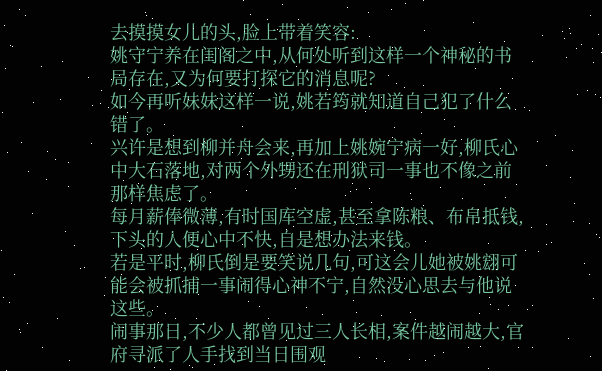去摸摸女儿的头,脸上带着笑容:
姚守宁养在闺阁之中,从何处听到这样一个神秘的书局存在,又为何要打探它的消息呢?
如今再听妹妹这样一说,姚若筠就知道自己犯了什么错了。
兴许是想到柳并舟会来,再加上姚婉宁病一好,柳氏心中大石落地,对两个外甥还在刑狱司一事也不像之前那样焦虑了。
每月薪俸微薄,有时国库空虚,甚至拿陈粮、布帛抵钱,下头的人便心中不快,自是想办法来钱。
若是平时,柳氏倒是要笑说几句,可这会儿她被姚翝可能会被抓捕一事闹得心神不宁,自然没心思去与他说这些。
闹事那日,不少人都曾见过三人长相,案件越闹越大,官府寻派了人手找到当日围观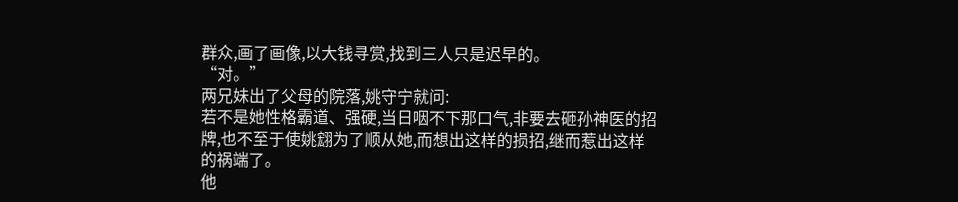群众,画了画像,以大钱寻赏,找到三人只是迟早的。
“对。”
两兄妹出了父母的院落,姚守宁就问:
若不是她性格霸道、强硬,当日咽不下那口气,非要去砸孙神医的招牌,也不至于使姚翝为了顺从她,而想出这样的损招,继而惹出这样的祸端了。
他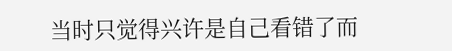当时只觉得兴许是自己看错了而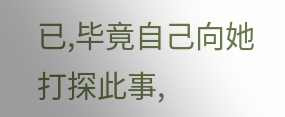已,毕竟自己向她打探此事,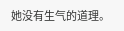她没有生气的道理。